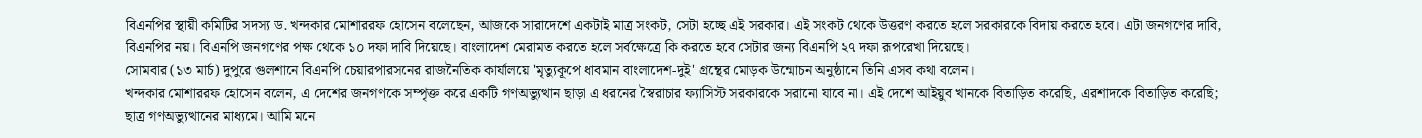বিএনপির স্থায়ী কমিটির সদস্য ড. খন্দকার মোশাররফ হোসেন বলেছেন, আজকে সারাদেশে একটাই মাত্র সংকট, সেটা হচ্ছে এই সরকার। এই সংকট থেকে উত্তরণ করতে হলে সরকারকে বিদায় করতে হবে। এটা জনগণের দাবি, বিএনপির নয়। বিএনপি জনগণের পক্ষ থেকে ১০ দফা দাবি দিয়েছে। বাংলাদেশ মেরামত করতে হলে সর্বক্ষেত্রে কি করতে হবে সেটার জন্য বিএনপি ২৭ দফা রূপরেখা দিয়েছে।
সোমবার (১৩ মার্চ) দুপুরে গুলশানে বিএনপি চেয়ারপারসনের রাজনৈতিক কার্যালয়ে 'মৃত্যুকূপে ধাবমান বাংলাদেশ-দুই' গ্রন্থের মোড়ক উন্মোচন অনুষ্ঠানে তিনি এসব কথা বলেন।
খন্দকার মোশাররফ হোসেন বলেন, এ দেশের জনগণকে সম্পৃক্ত করে একটি গণঅভ্যুত্থান ছাড়া এ ধরনের স্বৈরাচার ফ্যাসিস্ট সরকারকে সরানো যাবে না। এই দেশে আইয়ুব খানকে বিতাড়িত করেছি, এরশাদকে বিতাড়িত করেছি; ছাত্র গণঅভ্যুত্থানের মাধ্যমে। আমি মনে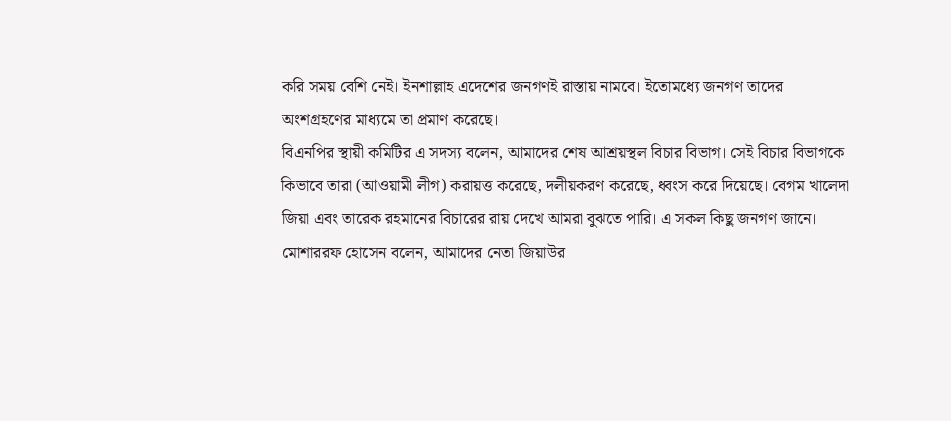করি সময় বেশি নেই। ইনশাল্লাহ এদেশের জনগণই রাস্তায় নামবে। ইতোমধ্যে জনগণ তাদের অংশগ্রহণের মাধ্যমে তা প্রমাণ করেছে।
বিএনপির স্থায়ী কমিটির এ সদস্য বলেন, আমাদের শেষ আশ্রয়স্থল বিচার বিভাগ। সেই বিচার বিভাগকে কিভাবে তারা (আওয়ামী লীগ) করায়ত্ত করেছে, দলীয়করণ করেছে, ধ্বংস করে দিয়েছে। বেগম খালেদা জিয়া এবং তারেক রহমানের বিচারের রায় দেখে আমরা বুঝতে পারি। এ সকল কিছু জনগণ জানে।
মোশাররফ হোসেন বলেন, আমাদের নেতা জিয়াউর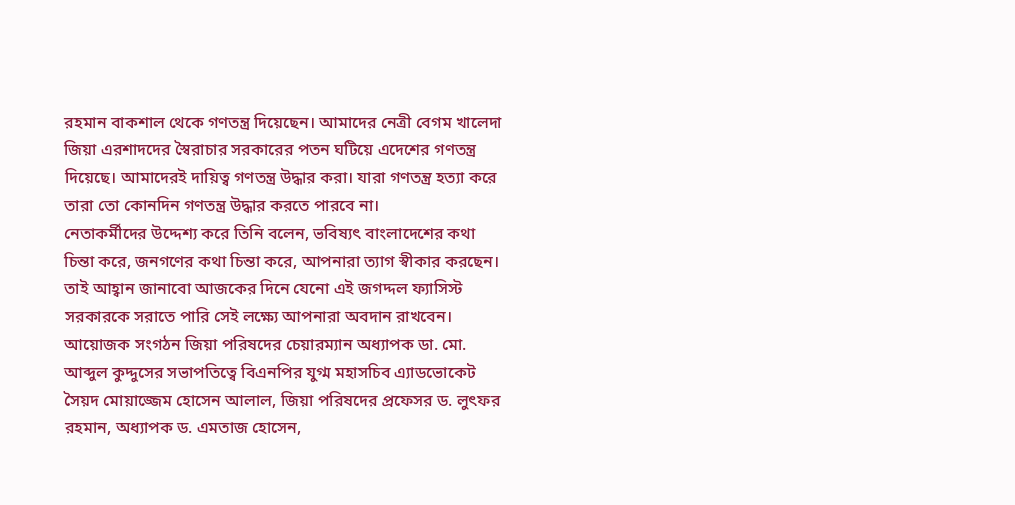রহমান বাকশাল থেকে গণতন্ত্র দিয়েছেন। আমাদের নেত্রী বেগম খালেদা জিয়া এরশাদদের স্বৈরাচার সরকারের পতন ঘটিয়ে এদেশের গণতন্ত্র দিয়েছে। আমাদেরই দায়িত্ব গণতন্ত্র উদ্ধার করা। যারা গণতন্ত্র হত্যা করে তারা তো কোনদিন গণতন্ত্র উদ্ধার করতে পারবে না।
নেতাকর্মীদের উদ্দেশ্য করে তিনি বলেন, ভবিষ্যৎ বাংলাদেশের কথা চিন্তা করে, জনগণের কথা চিন্তা করে, আপনারা ত্যাগ স্বীকার করছেন। তাই আহ্বান জানাবো আজকের দিনে যেনো এই জগদ্দল ফ্যাসিস্ট সরকারকে সরাতে পারি সেই লক্ষ্যে আপনারা অবদান রাখবেন।
আয়োজক সংগঠন জিয়া পরিষদের চেয়ারম্যান অধ্যাপক ডা. মো. আব্দুল কুদ্দুসের সভাপতিত্বে বিএনপির যুগ্ম মহাসচিব এ্যাডভোকেট সৈয়দ মোয়াজ্জেম হোসেন আলাল, জিয়া পরিষদের প্রফেসর ড. লুৎফর রহমান, অধ্যাপক ড. এমতাজ হোসেন,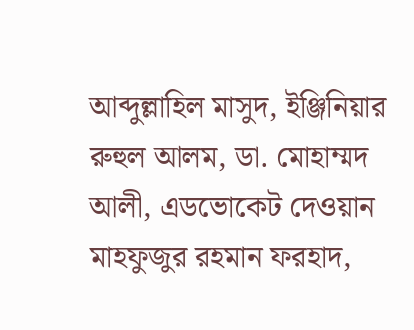আব্দুল্লাহিল মাসুদ, ইঞ্জিনিয়ার রুহুল আলম, ডা. মোহাম্মদ আলী, এডভোকেট দেওয়ান মাহফুজুর রহমান ফরহাদ,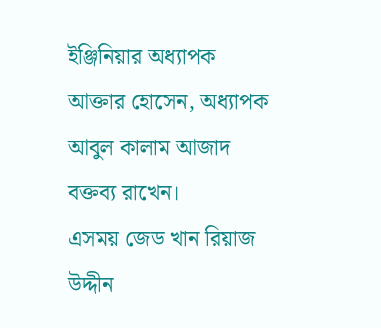ইঞ্জিনিয়ার অধ্যাপক আক্তার হোসেন, অধ্যাপক আবুল কালাম আজাদ বক্তব্য রাখেন।
এসময় জেড খান রিয়াজ উদ্দীন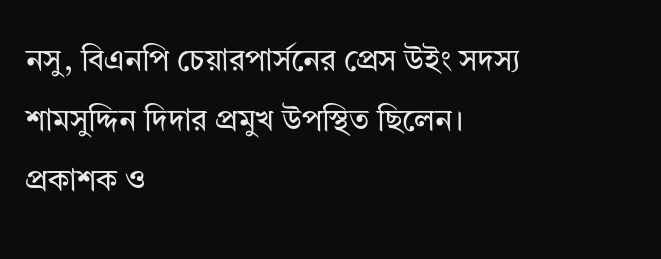নসু, বিএনপি চেয়ারপার্সনের প্রেস উইং সদস্য শামসুদ্দিন দিদার প্রমুখ উপস্থিত ছিলেন।
প্রকাশক ও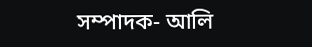সম্পাদক- আলি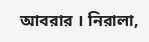আবরার । নিরালা,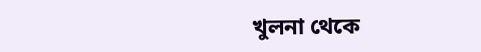খুলনা থেকে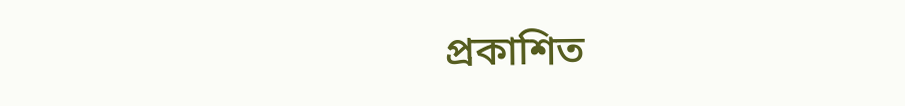প্রকাশিত